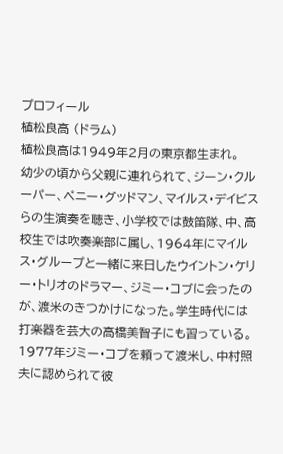プロフィール
植松良高 (ドラム)
植松良高は1949年2月の東京都生まれ。
幼少の頃から父親に連れられて、ジーン・クルーパー、ペニー・グッドマン、マイルス・デイビスらの生演奏を聴き、小学校では鼓笛隊、中、高校生では吹奏楽部に属し、1964年にマイルス・グループと一緒に来日したウイントン・ケリー・トリオのドラマー、ジミー・コブに会ったのが、渡米のきつかけになった。学生時代には打楽器を芸大の高橋美智子にも習っている。
1977年ジミー・コプを頼って渡米し、中村照夫に認められて彼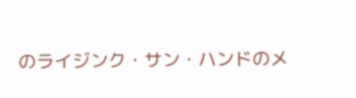のライジンク・サン・ハンドのメ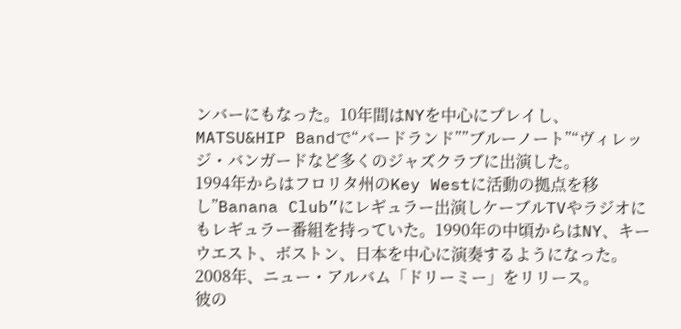ンバーにもなった。10年間はNYを中心にプレイし、MATSU&HIP Bandで“バードランド””ブルーノート”“ヴィレッジ・バンガードなど多くのジャズクラブに出演した。
1994年からはフロリタ州のKey Westに活動の拠点を移し”Banana Club”にレギュラー出演しケーブルTVやラジオにもレギュラー番組を持っていた。1990年の中頃からはNY、キーウエスト、ボストン、日本を中心に演奏するようになった。
2008年、ニュー・アルバム「ドリーミー」をリリース。
彼の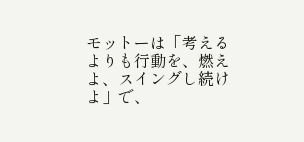モットーは「考えるよりも行動を、燃えよ、スイングし続けよ」で、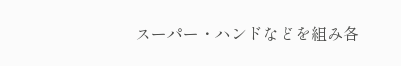スーパー・ハンドなどを組み各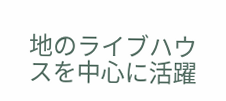地のライブハウスを中心に活躍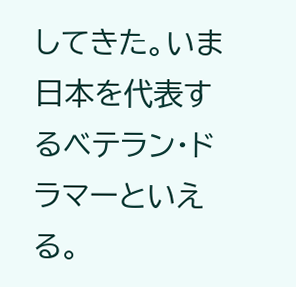してきた。いま日本を代表するベテラン・ドラマーといえる。